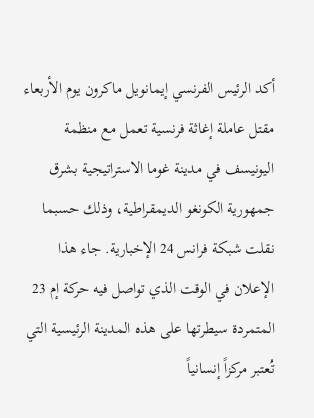أكد الرئيس الفرنسي إيمانويل ماكرون يوم الأربعاء مقتل عاملة إغاثة فرنسية تعمل مع منظمة اليونيسف في مدينة غوما الاستراتيجية بشرق جمهورية الكونغو الديمقراطية، وذلك حسبما نقلت شبكة فرانس 24 الإخبارية. جاء هذا الإعلان في الوقت الذي تواصل فيه حركة إم 23 المتمردة سيطرتها على هذه المدينة الرئيسية التي تُعتبر مركزاً إنسانياً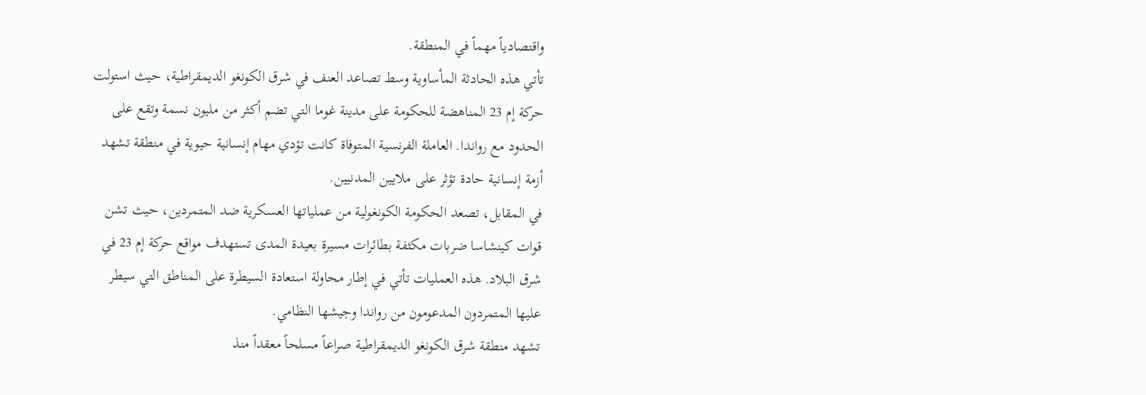واقتصادياً مهماً في المنطقة.
تأتي هذه الحادثة المأساوية وسط تصاعد العنف في شرق الكونغو الديمقراطية، حيث استولت حركة إم 23 المناهضة للحكومة على مدينة غوما التي تضم أكثر من مليون نسمة وتقع على الحدود مع رواندا. العاملة الفرنسية المتوفاة كانت تؤدي مهام إنسانية حيوية في منطقة تشهد أزمة إنسانية حادة تؤثر على ملايين المدنيين.
في المقابل، تصعد الحكومة الكونغولية من عملياتها العسكرية ضد المتمردين، حيث تشن قوات كينشاسا ضربات مكثفة بطائرات مسيرة بعيدة المدى تستهدف مواقع حركة إم 23 في شرق البلاد. هذه العمليات تأتي في إطار محاولة استعادة السيطرة على المناطق التي سيطر عليها المتمردون المدعومون من رواندا وجيشها النظامي.
تشهد منطقة شرق الكونغو الديمقراطية صراعاً مسلحاً معقداً منذ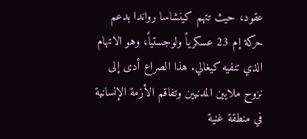عقود، حيث تتهم كينشاسا رواندا بدعم حركة إم 23 عسكرياً ولوجستياً، وهو الاتهام الذي تنفيه كيغالي. هذا الصراع أدى إلى نزوح ملايين المدنيين وتفاقم الأزمة الإنسانية في منطقة غنية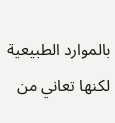بالموارد الطبيعية لكنها تعاني من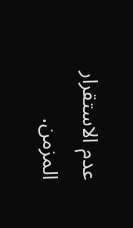عدم الاستقرار المزمن.